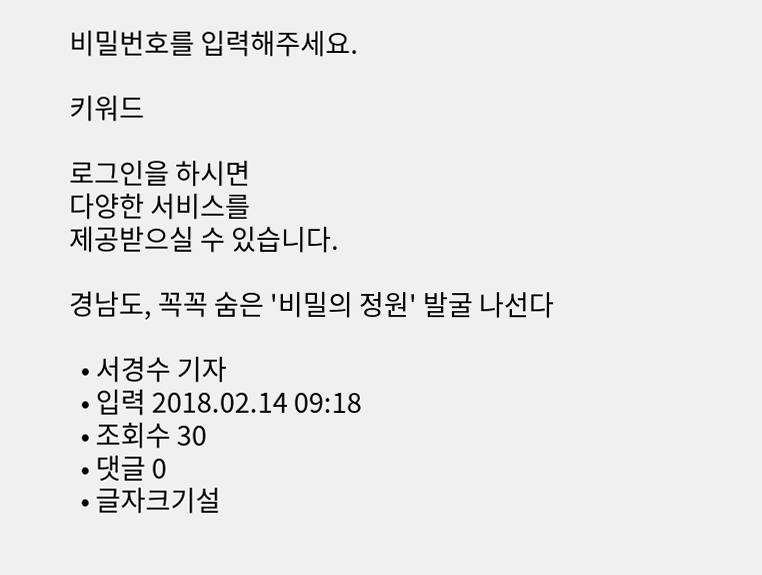비밀번호를 입력해주세요.

키워드

로그인을 하시면
다양한 서비스를
제공받으실 수 있습니다.

경남도, 꼭꼭 숨은 '비밀의 정원' 발굴 나선다

  • 서경수 기자
  • 입력 2018.02.14 09:18
  • 조회수 30
  • 댓글 0
  • 글자크기설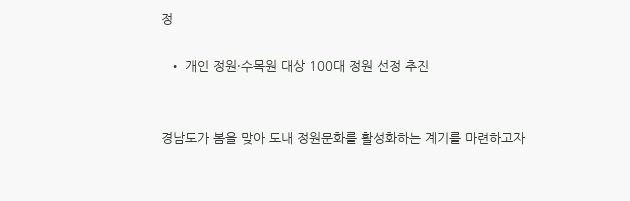정

  • 개인 정원·수목원 대상 100대 정원 선정 추진


경남도가 봄을 맞아 도내 정원문화를 활성화하는 계기를 마련하고자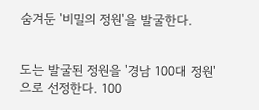숨겨둔 '비밀의 정원'을 발굴한다.


도는 발굴된 정원을 '경남 100대 정원'으로 선정한다. 100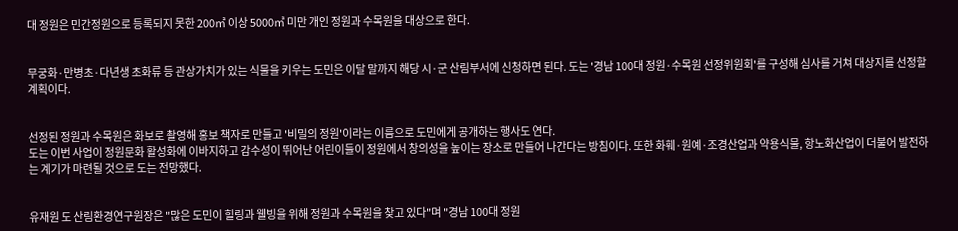대 정원은 민간정원으로 등록되지 못한 200㎡ 이상 5000㎡ 미만 개인 정원과 수목원을 대상으로 한다.


무궁화·만병초·다년생 초화류 등 관상가치가 있는 식물을 키우는 도민은 이달 말까지 해당 시·군 산림부서에 신청하면 된다. 도는 '경남 100대 정원·수목원 선정위원회'를 구성해 심사를 거쳐 대상지를 선정할 계획이다.


선정된 정원과 수목원은 화보로 촬영해 홍보 책자로 만들고 '비밀의 정원'이라는 이름으로 도민에게 공개하는 행사도 연다.
도는 이번 사업이 정원문화 활성화에 이바지하고 감수성이 뛰어난 어린이들이 정원에서 창의성을 높이는 장소로 만들어 나간다는 방침이다. 또한 화훼·원예·조경산업과 약용식물, 항노화산업이 더불어 발전하는 계기가 마련될 것으로 도는 전망했다.


유재원 도 산림환경연구원장은 "많은 도민이 힐링과 웰빙을 위해 정원과 수목원을 찾고 있다"며 "경남 100대 정원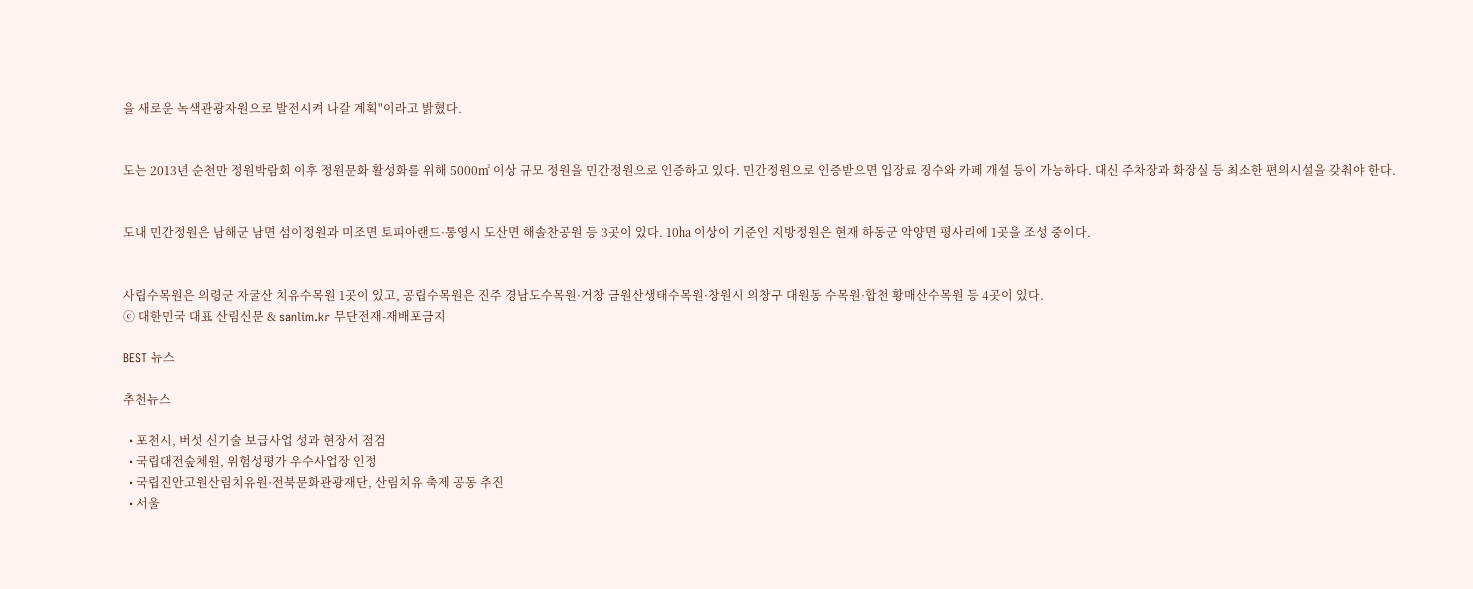을 새로운 녹색관광자원으로 발전시켜 나갈 계획"이라고 밝혔다.


도는 2013년 순천만 정원박람회 이후 정원문화 활성화를 위해 5000㎡ 이상 규모 정원을 민간정원으로 인증하고 있다. 민간정원으로 인증받으면 입장료 징수와 카페 개설 등이 가능하다. 대신 주차장과 화장실 등 최소한 편의시설을 갖춰야 한다.


도내 민간정원은 남해군 남면 섬이정원과 미조면 토피아랜드·통영시 도산면 해솔찬공원 등 3곳이 있다. 10㏊ 이상이 기준인 지방정원은 현재 하동군 악양면 평사리에 1곳을 조성 중이다.


사립수목원은 의령군 자굴산 치유수목원 1곳이 있고, 공립수목원은 진주 경남도수목원·거창 금원산생태수목원·창원시 의창구 대원동 수목원·합천 황매산수목원 등 4곳이 있다.
ⓒ 대한민국 대표 산림신문 & sanlim.kr 무단전재-재배포금지

BEST 뉴스

추천뉴스

  • 포천시, 버섯 신기술 보급사업 성과 현장서 점검
  • 국립대전숲체원, 위험성평가 우수사업장 인정
  • 국립진안고원산림치유원·전북문화관광재단, 산림치유 축제 공동 추진
  • 서울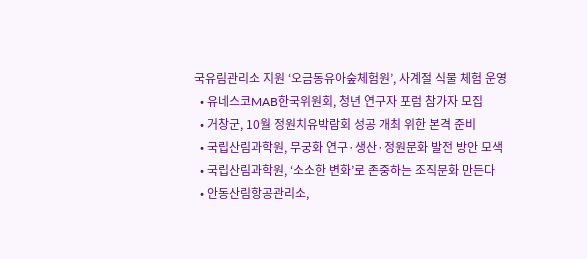국유림관리소 지원 ‘오금동유아숲체험원’, 사계절 식물 체험 운영
  • 유네스코MAB한국위원회, 청년 연구자 포럼 참가자 모집
  • 거창군, 10월 정원치유박람회 성공 개최 위한 본격 준비
  • 국립산림과학원, 무궁화 연구·생산·정원문화 발전 방안 모색
  • 국립산림과학원, ‘소소한 변화’로 존중하는 조직문화 만든다
  • 안동산림항공관리소,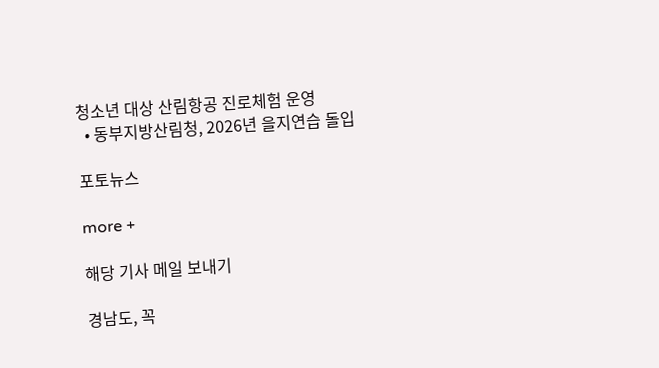청소년 대상 산림항공 진로체험 운영
  • 동부지방산림청, 2026년 을지연습 돌입

포토뉴스

more +

해당 기사 메일 보내기

경남도, 꼭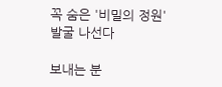꼭 숨은 '비밀의 정원' 발굴 나선다

보내는 분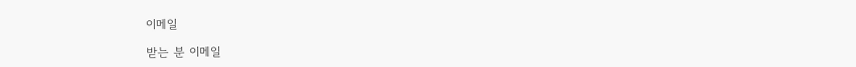이메일

받는 분 이메일